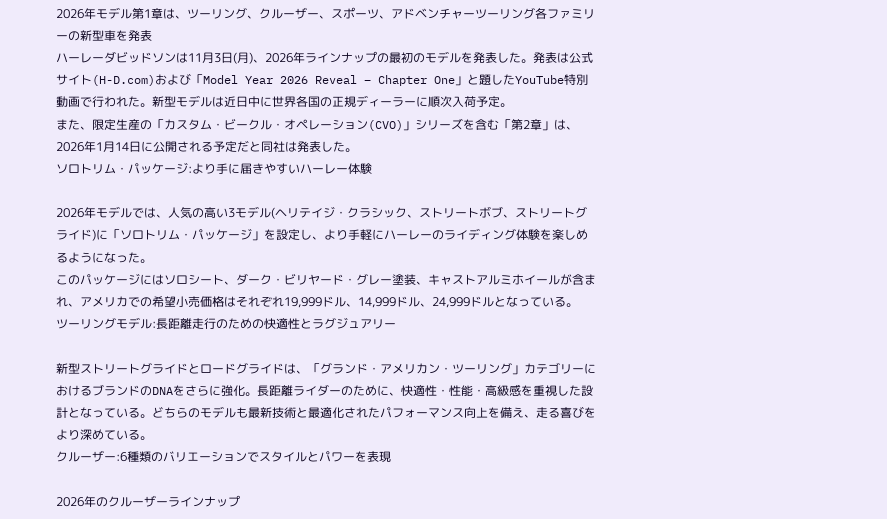2026年モデル第1章は、ツーリング、クルーザー、スポーツ、アドベンチャーツーリング各ファミリーの新型車を発表
ハーレーダビッドソンは11月3日(月)、2026年ラインナップの最初のモデルを発表した。発表は公式サイト(H-D.com)および「Model Year 2026 Reveal – Chapter One」と題したYouTube特別動画で行われた。新型モデルは近日中に世界各国の正規ディーラーに順次入荷予定。
また、限定生産の「カスタム・ビークル・オペレーション(CVO)」シリーズを含む「第2章」は、2026年1月14日に公開される予定だと同社は発表した。
ソロトリム・パッケージ:より手に届きやすいハーレー体験

2026年モデルでは、人気の高い3モデル(ヘリテイジ・クラシック、ストリートボブ、ストリートグライド)に「ソロトリム・パッケージ」を設定し、より手軽にハーレーのライディング体験を楽しめるようになった。
このパッケージにはソロシート、ダーク・ビリヤード・グレー塗装、キャストアルミホイールが含まれ、アメリカでの希望小売価格はそれぞれ19,999ドル、14,999ドル、24,999ドルとなっている。
ツーリングモデル:長距離走行のための快適性とラグジュアリー

新型ストリートグライドとロードグライドは、「グランド・アメリカン・ツーリング」カテゴリーにおけるブランドのDNAをさらに強化。長距離ライダーのために、快適性・性能・高級感を重視した設計となっている。どちらのモデルも最新技術と最適化されたパフォーマンス向上を備え、走る喜びをより深めている。
クルーザー:6種類のバリエーションでスタイルとパワーを表現

2026年のクルーザーラインナップ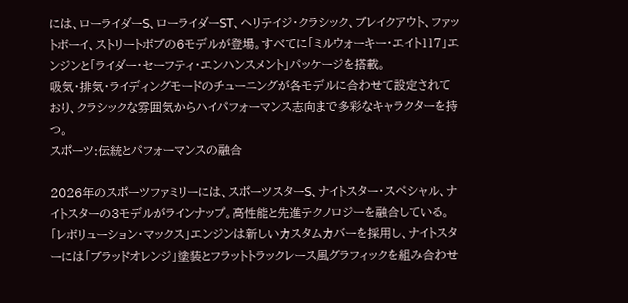には、ローライダーS、ローライダーST、ヘリテイジ・クラシック、ブレイクアウト、ファットボーイ、ストリートボブの6モデルが登場。すべてに「ミルウォーキー・エイト117」エンジンと「ライダー・セーフティ・エンハンスメント」パッケージを搭載。
吸気・排気・ライディングモードのチューニングが各モデルに合わせて設定されており、クラシックな雰囲気からハイパフォーマンス志向まで多彩なキャラクターを持つ。
スポーツ:伝統とパフォーマンスの融合

2026年のスポーツファミリーには、スポーツスターS、ナイトスター・スペシャル、ナイトスターの3モデルがラインナップ。高性能と先進テクノロジーを融合している。
「レボリューション・マックス」エンジンは新しいカスタムカバーを採用し、ナイトスターには「ブラッドオレンジ」塗装とフラットトラックレース風グラフィックを組み合わせ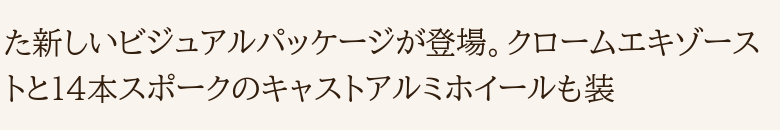た新しいビジュアルパッケージが登場。クロームエキゾーストと14本スポークのキャストアルミホイールも装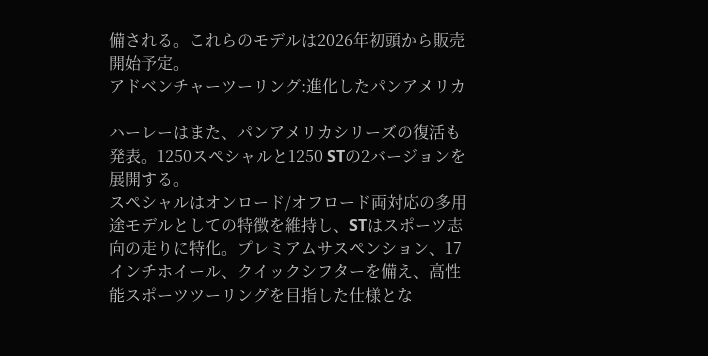備される。これらのモデルは2026年初頭から販売開始予定。
アドベンチャーツーリング:進化したパンアメリカ

ハーレーはまた、パンアメリカシリーズの復活も発表。1250スペシャルと1250 STの2バージョンを展開する。
スペシャルはオンロード/オフロード両対応の多用途モデルとしての特徴を維持し、STはスポーツ志向の走りに特化。プレミアムサスペンション、17インチホイール、クイックシフターを備え、高性能スポーツツーリングを目指した仕様とな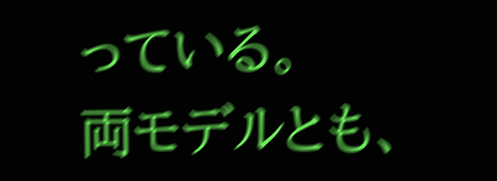っている。
両モデルとも、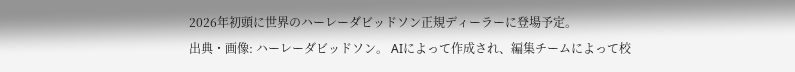2026年初頭に世界のハーレーダビッドソン正規ディーラーに登場予定。
出典・画像: ハーレーダビッドソン。 AIによって作成され、編集チームによって校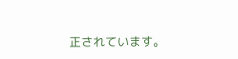正されています。